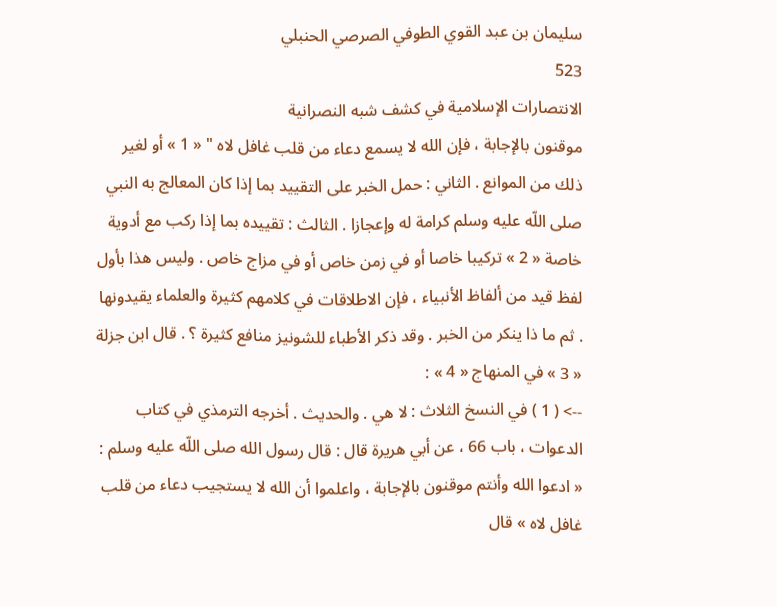سليمان بن عبد القوي الطوفي الصرصي الحنبلي
523
الانتصارات الإسلامية في كشف شبه النصرانية
موقنون بالإجابة ، فإن الله لا يسمع دعاء من قلب غافل لاه " « 1 » أو لغير ذلك من الموانع . الثاني : حمل الخبر على التقييد بما إذا كان المعالج به النبي صلى اللّه عليه وسلم كرامة له وإعجازا . الثالث : تقييده بما إذا ركب مع أدوية خاصة « 2 » تركيبا خاصا أو في زمن خاص أو في مزاج خاص . وليس هذا بأول لفظ قيد من ألفاظ الأنبياء ، فإن الاطلاقات في كلامهم كثيرة والعلماء يقيدونها . ثم ما ذا ينكر من الخبر . وقد ذكر الأطباء للشونيز منافع كثيرة ؟ . قال ابن جزلة « 3 » في المنهاج « 4 » :
--> ( 1 ) في النسخ الثلاث : لا هي . والحديث . أخرجه الترمذي في كتاب الدعوات ، باب 66 ، عن أبي هريرة قال : قال رسول الله صلى اللّه عليه وسلم : « ادعوا الله وأنتم موقنون بالإجابة ، واعلموا أن الله لا يستجيب دعاء من قلب غافل لاه » قال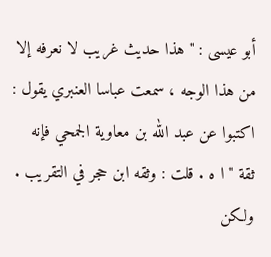أبو عيسى : " هذا حديث غريب لا نعرفه إلا من هذا الوجه ، سمعت عباسا العنبري يقول : اكتبوا عن عبد الله بن معاوية الجمحي فإنه ثقة " ا ه . قلت : وثقه ابن حجر في التقريب . ولكن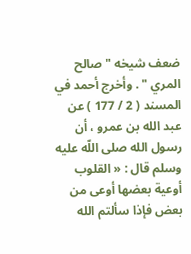ضعف شيخه " صالح المري " . وأخرج أحمد في المسند ( 2 / 177 ) عن عبد الله بن عمرو ، أن رسول الله صلى اللّه عليه وسلم قال : « القلوب أوعية بعضها أوعى من بعض فإذا سألتم الله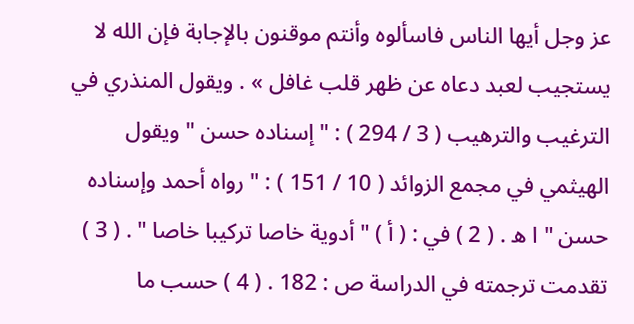عز وجل أيها الناس فاسألوه وأنتم موقنون بالإجابة فإن الله لا يستجيب لعبد دعاه عن ظهر قلب غافل » . ويقول المنذري في الترغيب والترهيب ( 3 / 294 ) : " إسناده حسن " ويقول الهيثمي في مجمع الزوائد ( 10 / 151 ) : " رواه أحمد وإسناده حسن " ا ه . ( 2 ) في : ( أ ) " أدوية خاصا تركيبا خاصا " . ( 3 ) تقدمت ترجمته في الدراسة ص : 182 . ( 4 ) حسب ما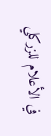في الأعلام للزركلي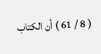( 8 / 61 ) أن الكتاب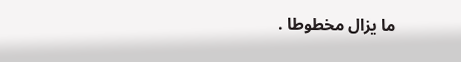ما يزال مخطوطا .